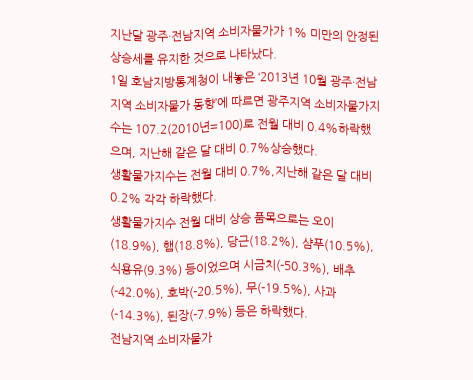지난달 광주·전남지역 소비자물가가 1% 미만의 안정된 상승세를 유지한 것으로 나타났다.
1일 호남지방통계청이 내놓은 ‘2013년 10월 광주·전남지역 소비자물가 동향’에 따르면 광주지역 소비자물가지수는 107.2(2010년=100)로 전월 대비 0.4%하락했으며, 지난해 같은 달 대비 0.7%상승했다.
생활물가지수는 전월 대비 0.7%,지난해 같은 달 대비 0.2% 각각 하락했다.
생활물가지수 전월 대비 상승 품목으로는 오이(18.9%), 햄(18.8%), 당근(18.2%), 샴푸(10.5%), 식용유(9.3%) 등이었으며 시금치(-50.3%), 배추(-42.0%), 호박(-20.5%), 무(-19.5%), 사과(-14.3%), 된장(-7.9%) 등은 하락했다.
전남지역 소비자물가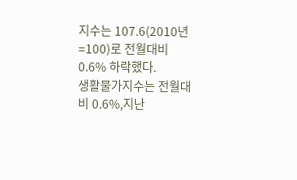지수는 107.6(2010년=100)로 전월대비 0.6% 하락했다.
생활물가지수는 전월대비 0.6%,지난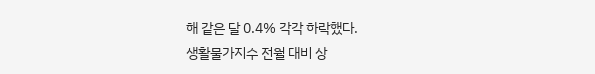해 같은 달 0.4% 각각 하락했다.
생활물가지수 전월 대비 상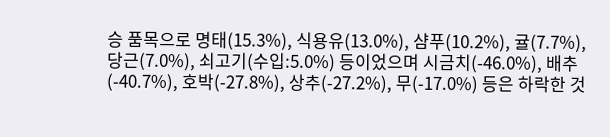승 품목으로 명태(15.3%), 식용유(13.0%), 샴푸(10.2%), 귤(7.7%), 당근(7.0%), 쇠고기(수입:5.0%) 등이었으며 시금치(-46.0%), 배추(-40.7%), 호박(-27.8%), 상추(-27.2%), 무(-17.0%) 등은 하락한 것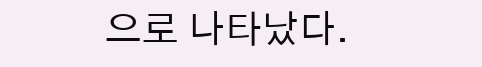으로 나타났다.